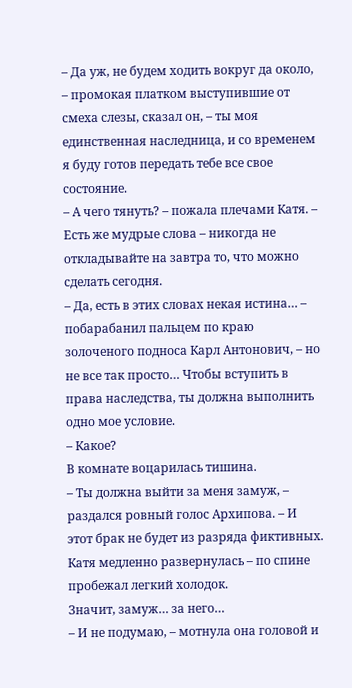– Да уж, не будем ходить вокруг да около, – промокая платком выступившие от смеха слезы, сказал он, – ты моя единственная наследница, и со временем я буду готов передать тебе все свое состояние.
– А чего тянуть? – пожала плечами Катя. – Есть же мудрые слова – никогда не откладывайте на завтра то, что можно сделать сегодня.
– Да, есть в этих словах некая истина… – побарабанил пальцем по краю золоченого подноса Карл Антонович, – но не все так просто… Чтобы вступить в права наследства, ты должна выполнить одно мое условие.
– Какое?
В комнате воцарилась тишина.
– Ты должна выйти за меня замуж, – раздался ровный голос Архипова. – И этот брак не будет из разряда фиктивных.
Катя медленно развернулась – по спине пробежал легкий холодок.
Значит, замуж… за него…
– И не подумаю, – мотнула она головой и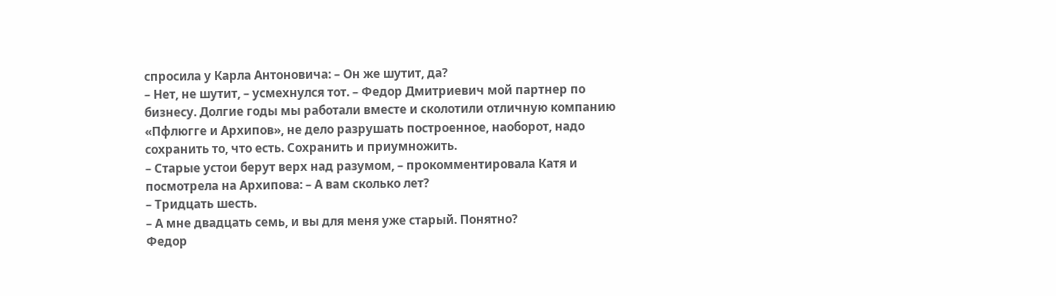спросила у Карла Антоновича: – Он же шутит, да?
– Нет, не шутит, – усмехнулся тот. – Федор Дмитриевич мой партнер по бизнесу. Долгие годы мы работали вместе и сколотили отличную компанию «Пфлюгге и Архипов», не дело разрушать построенное, наоборот, надо сохранить то, что есть. Сохранить и приумножить.
– Старые устои берут верх над разумом, – прокомментировала Катя и посмотрела на Архипова: – А вам сколько лет?
– Тридцать шесть.
– А мне двадцать семь, и вы для меня уже старый. Понятно?
Федор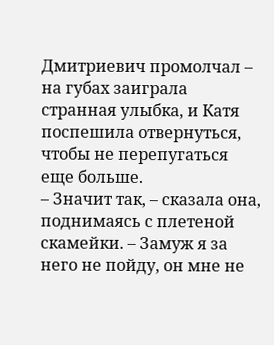Дмитриевич промолчал – на губах заиграла странная улыбка, и Катя поспешила отвернуться, чтобы не перепугаться еще больше.
– Значит так, – сказала она, поднимаясь с плетеной скамейки. – Замуж я за него не пойду, он мне не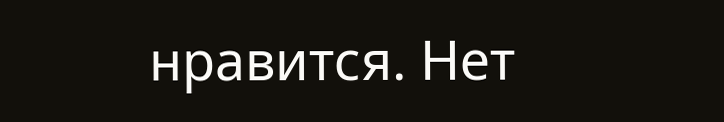нравится. Нет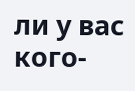ли у вас кого-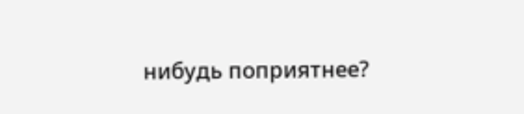нибудь поприятнее?